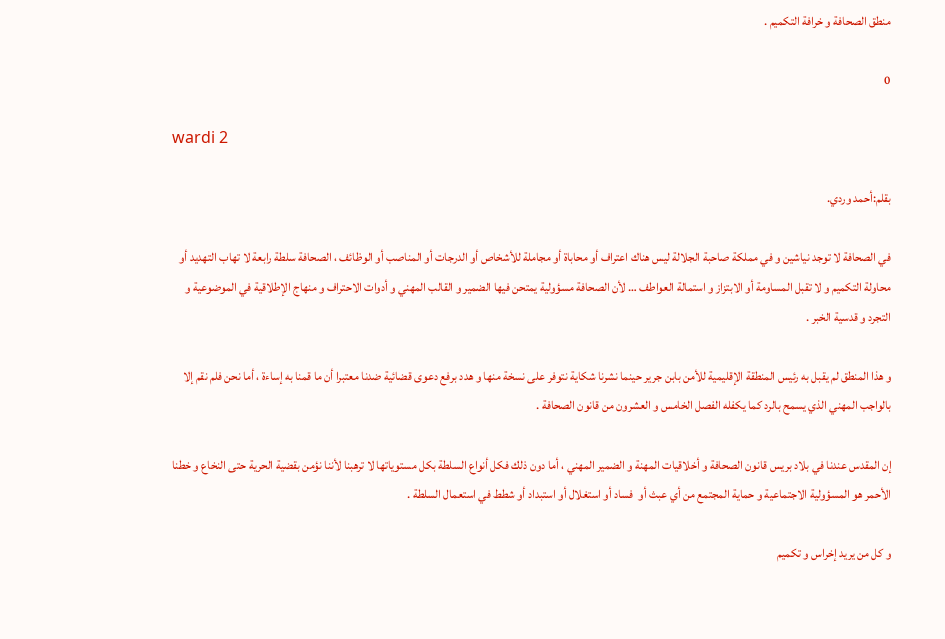منطق الصحافة و خرافة التكميم .

0

wardi 2

بقلم:أحمد وردي.

في الصحافة لا توجد نياشين و في مملكة صاحبة الجلالة ليس هناك اعتراف أو محاباة أو مجاملة للأشخاص أو الدرجات أو المناصب أو الوظائف ، الصحافة سلطة رابعة لا تهاب التهديد أو محاولة التكميم و لا تقبل المساومة أو الابتزاز و استمالة العواطف … لأن الصحافة مسؤولية يمتحن فيها الضمير و القالب المهني و أدوات الاحتراف و منهاج الإطلاقية في الموضوعية و التجرد و قدسية الخبر .

و هذا المنطق لم يقبل به رئيس المنطقة الإقليمية للأمن بابن جرير حينما نشرنا شكاية نتوفر على نسخة منها و هدد برفع دعوى قضائية ضدنا معتبرا أن ما قمنا به إساءة ، أما نحن فلم نقم إلا بالواجب المهني الذي يسمح بالرد كما يكفله الفصل الخامس و العشرون من قانون الصحافة .

إن المقدس عندنا في بلاد بريس قانون الصحافة و أخلاقيات المهنة و الضمير المهني ، أما دون ذلك فكل أنواع السلطة بكل مستوياتها لا ترهبنا لأننا نؤمن بقضية الحرية حتى النخاع و خطنا الأحمر هو المسؤولية الاجتماعية و حماية المجتمع من أي عبث أو  فساد أو استغلال أو استبداد أو شطط في استعمال السلطة .

و كل من يريد إخراس و تكميم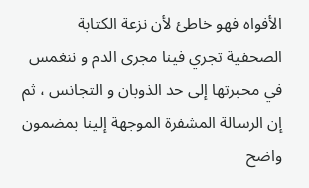الأفواه فهو خاطئ لأن نزعة الكتابة الصحفية تجري فينا مجرى الدم و ننغمس في محبرتها إلى حد الذوبان و التجانس ، ثم إن الرسالة المشفرة الموجهة إلينا بمضمون واضح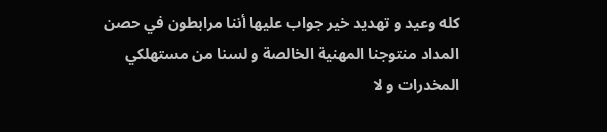كله وعيد و تهديد خير جواب عليها أننا مرابطون في حصن المداد منتوجنا المهنية الخالصة و لسنا من مستهلكي المخدرات و لا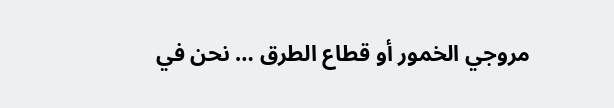مروجي الخمور أو قطاع الطرق … نحن في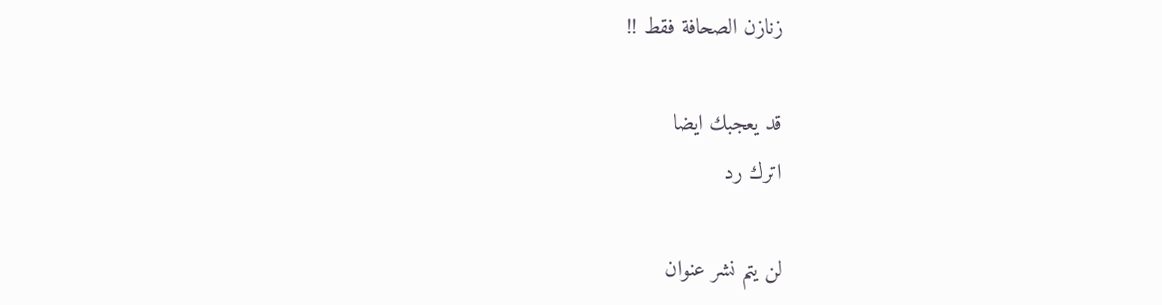زنازن الصحافة فقط !!

قد يعجبك ايضا
اترك رد

لن يتم نشر عنوان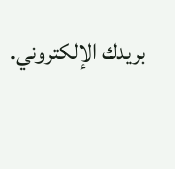بريدك الإلكتروني.